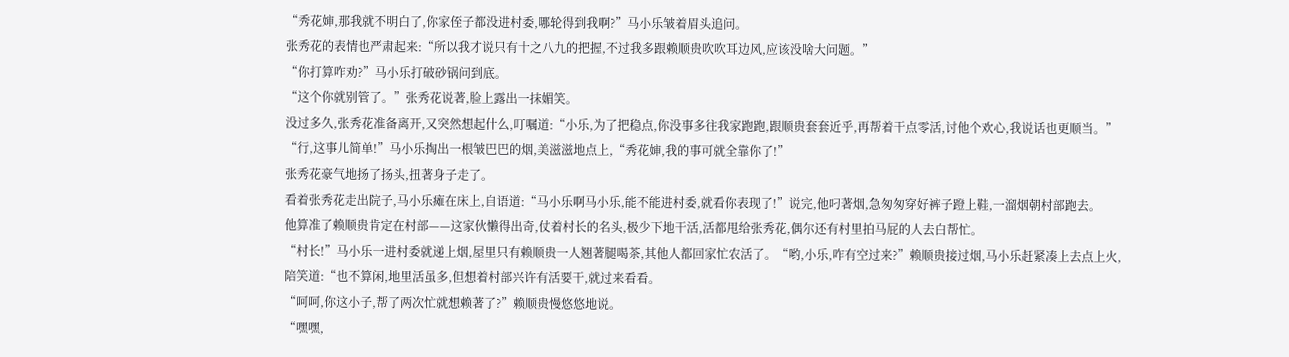“秀花婶,那我就不明白了,你家侄子都没进村委,哪轮得到我啊?”马小乐皱着眉头追问。
张秀花的表情也严肃起来:“所以我才说只有十之八九的把握,不过我多跟赖顺贵吹吹耳边风,应该没啥大问题。”
“你打算咋劝?”马小乐打破砂锅问到底。
“这个你就别管了。”张秀花说著,脸上露出一抹媚笑。
没过多久,张秀花准备离开,又突然想起什么,叮嘱道:“小乐,为了把稳点,你没事多往我家跑跑,跟顺贵套套近乎,再帮着干点零活,讨他个欢心,我说话也更顺当。”
“行,这事儿简单!”马小乐掏出一根皱巴巴的烟,美滋滋地点上,“秀花婶,我的事可就全靠你了!”
张秀花豪气地扬了扬头,扭著身子走了。
看着张秀花走出院子,马小乐瘫在床上,自语道:“马小乐啊马小乐,能不能进村委,就看你表现了!”说完,他叼著烟,急匆匆穿好裤子蹬上鞋,一溜烟朝村部跑去。
他算准了赖顺贵肯定在村部——这家伙懒得出奇,仗着村长的名头,极少下地干活,活都甩给张秀花,偶尔还有村里拍马屁的人去白帮忙。
“村长!”马小乐一进村委就递上烟,屋里只有赖顺贵一人翘著腿喝茶,其他人都回家忙农活了。“哟,小乐,咋有空过来?”赖顺贵接过烟,马小乐赶紧凑上去点上火,陪笑道:“也不算闲,地里活虽多,但想着村部兴许有活要干,就过来看看。
“呵呵,你这小子,帮了两次忙就想赖著了?”赖顺贵慢悠悠地说。
“嘿嘿,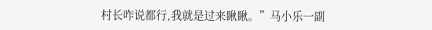村长咋说都行,我就是过来瞅瞅。”马小乐一副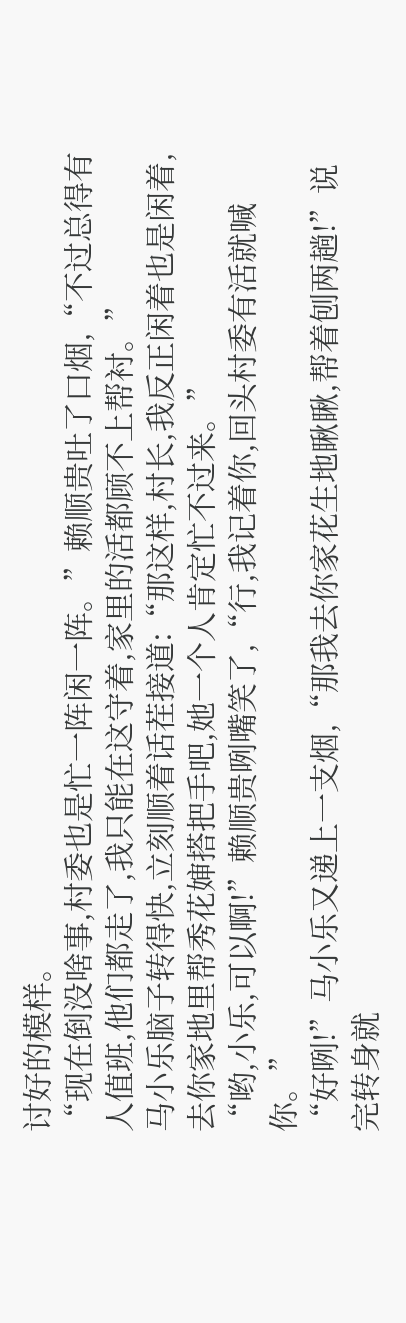讨好的模样。
“现在倒没啥事,村委也是忙一阵闲一阵。”赖顺贵吐了口烟,“不过总得有人值班,他们都走了,我只能在这守着,家里的活都顾不上帮衬。”
马小乐脑子转得快,立刻顺着话茬接道:“那这样,村长,我反正闲着也是闲着,去你家地里帮秀花婶搭把手吧,她一个人肯定忙不过来。”
“哟,小乐,可以啊!”赖顺贵咧嘴笑了,“行,我记着你,回头村委有活就喊你。”
“好咧!”马小乐又递上一支烟,“那我去你家花生地瞅瞅,帮着刨两趟!”说完转身就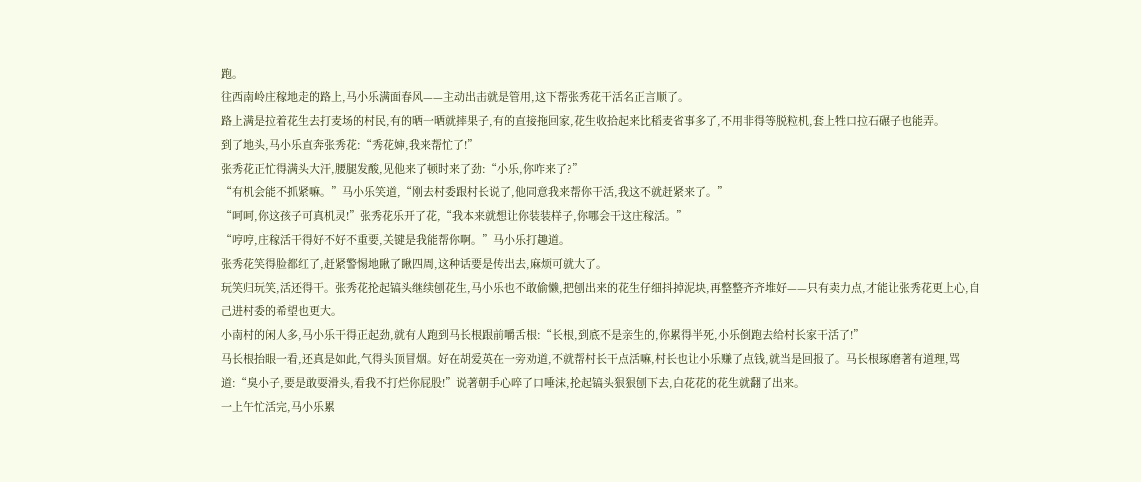跑。
往西南岭庄稼地走的路上,马小乐满面春风——主动出击就是管用,这下帮张秀花干活名正言顺了。
路上满是拉着花生去打麦场的村民,有的晒一晒就摔果子,有的直接拖回家,花生收拾起来比稻麦省事多了,不用非得等脱粒机,套上牲口拉石碾子也能弄。
到了地头,马小乐直奔张秀花:“秀花婶,我来帮忙了!”
张秀花正忙得满头大汗,腰腿发酸,见他来了顿时来了劲:“小乐,你咋来了?”
“有机会能不抓紧嘛。”马小乐笑道,“刚去村委跟村长说了,他同意我来帮你干活,我这不就赶紧来了。”
“呵呵,你这孩子可真机灵!”张秀花乐开了花,“我本来就想让你装装样子,你哪会干这庄稼活。”
“哼哼,庄稼活干得好不好不重要,关键是我能帮你啊。”马小乐打趣道。
张秀花笑得脸都红了,赶紧警惕地瞅了瞅四周,这种话要是传出去,麻烦可就大了。
玩笑归玩笑,活还得干。张秀花抡起镐头继续刨花生,马小乐也不敢偷懒,把刨出来的花生仔细抖掉泥块,再整整齐齐堆好——只有卖力点,才能让张秀花更上心,自己进村委的希望也更大。
小南村的闲人多,马小乐干得正起劲,就有人跑到马长根跟前嚼舌根:“长根,到底不是亲生的,你累得半死,小乐倒跑去给村长家干活了!”
马长根抬眼一看,还真是如此,气得头顶冒烟。好在胡爱英在一旁劝道,不就帮村长干点活嘛,村长也让小乐赚了点钱,就当是回报了。马长根琢磨著有道理,骂道:“臭小子,要是敢耍滑头,看我不打烂你屁股!”说著朝手心啐了口唾沫,抡起镐头狠狠刨下去,白花花的花生就翻了出来。
一上午忙活完,马小乐累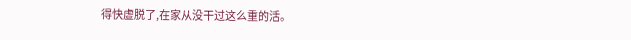得快虚脱了,在家从没干过这么重的活。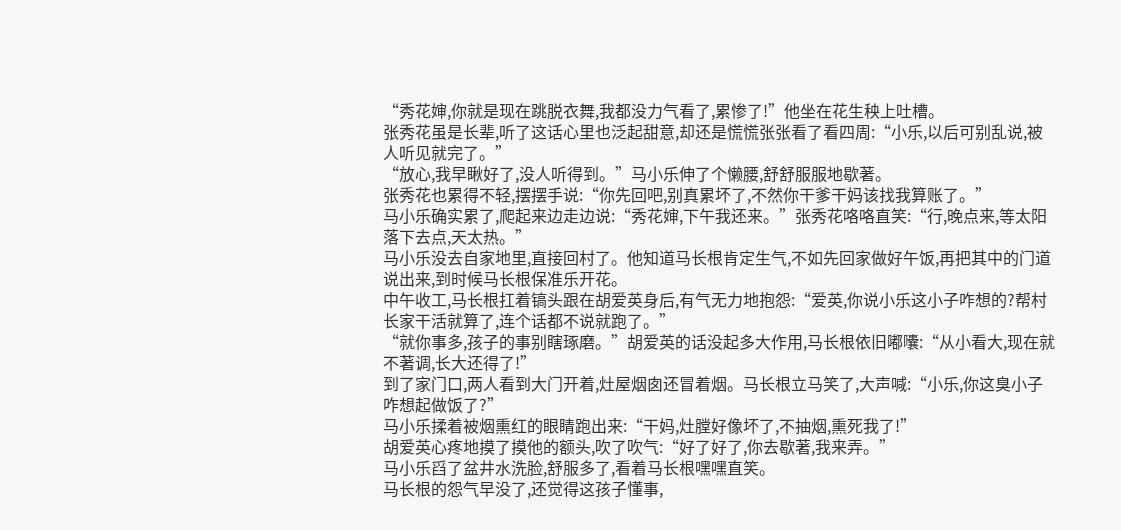“秀花婶,你就是现在跳脱衣舞,我都没力气看了,累惨了!”他坐在花生秧上吐槽。
张秀花虽是长辈,听了这话心里也泛起甜意,却还是慌慌张张看了看四周:“小乐,以后可别乱说,被人听见就完了。”
“放心,我早瞅好了,没人听得到。”马小乐伸了个懒腰,舒舒服服地歇著。
张秀花也累得不轻,摆摆手说:“你先回吧,别真累坏了,不然你干爹干妈该找我算账了。”
马小乐确实累了,爬起来边走边说:“秀花婶,下午我还来。”张秀花咯咯直笑:“行,晚点来,等太阳落下去点,天太热。”
马小乐没去自家地里,直接回村了。他知道马长根肯定生气,不如先回家做好午饭,再把其中的门道说出来,到时候马长根保准乐开花。
中午收工,马长根扛着镐头跟在胡爱英身后,有气无力地抱怨:“爱英,你说小乐这小子咋想的?帮村长家干活就算了,连个话都不说就跑了。”
“就你事多,孩子的事别瞎琢磨。”胡爱英的话没起多大作用,马长根依旧嘟囔:“从小看大,现在就不著调,长大还得了!”
到了家门口,两人看到大门开着,灶屋烟囱还冒着烟。马长根立马笑了,大声喊:“小乐,你这臭小子咋想起做饭了?”
马小乐揉着被烟熏红的眼睛跑出来:“干妈,灶膛好像坏了,不抽烟,熏死我了!”
胡爱英心疼地摸了摸他的额头,吹了吹气:“好了好了,你去歇著,我来弄。”
马小乐舀了盆井水洗脸,舒服多了,看着马长根嘿嘿直笑。
马长根的怨气早没了,还觉得这孩子懂事,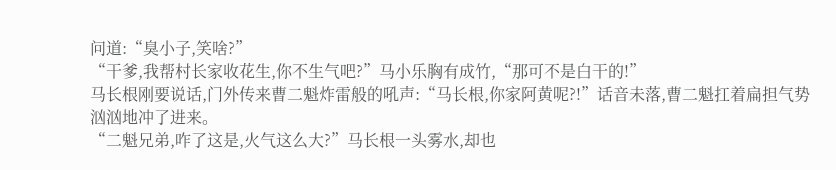问道:“臭小子,笑啥?”
“干爹,我帮村长家收花生,你不生气吧?”马小乐胸有成竹,“那可不是白干的!”
马长根刚要说话,门外传来曹二魁炸雷般的吼声:“马长根,你家阿黄呢?!”话音未落,曹二魁扛着扁担气势汹汹地冲了进来。
“二魁兄弟,咋了这是,火气这么大?”马长根一头雾水,却也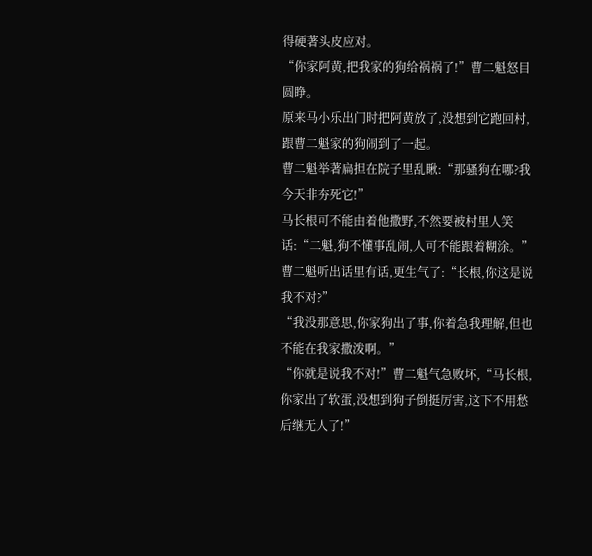得硬著头皮应对。
“你家阿黄,把我家的狗给祸祸了!”曹二魁怒目圆睁。
原来马小乐出门时把阿黄放了,没想到它跑回村,跟曹二魁家的狗闹到了一起。
曹二魁举著扁担在院子里乱瞅:“那骚狗在哪?我今天非夯死它!”
马长根可不能由着他撒野,不然要被村里人笑话:“二魁,狗不懂事乱闹,人可不能跟着糊涂。”
曹二魁听出话里有话,更生气了:“长根,你这是说我不对?”
“我没那意思,你家狗出了事,你着急我理解,但也不能在我家撒泼啊。”
“你就是说我不对!”曹二魁气急败坏,“马长根,你家出了软蛋,没想到狗子倒挺厉害,这下不用愁后继无人了!”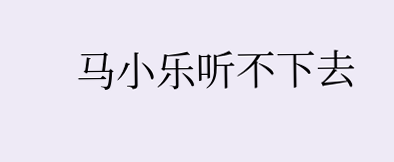马小乐听不下去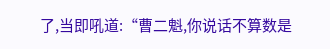了,当即吼道:“曹二魁,你说话不算数是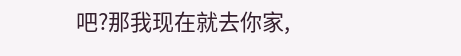吧?那我现在就去你家,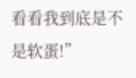看看我到底是不是软蛋!”